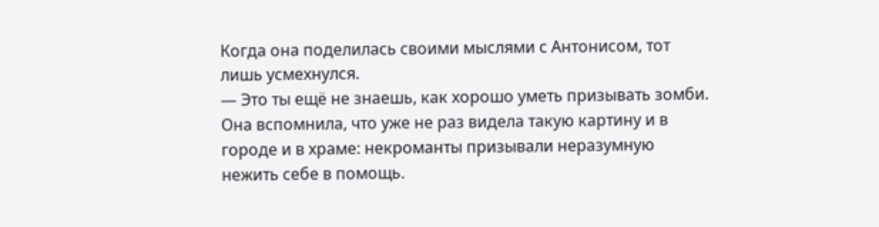Когда она поделилась своими мыслями с Антонисом, тот лишь усмехнулся.
— Это ты ещё не знаешь, как хорошо уметь призывать зомби.
Она вспомнила, что уже не раз видела такую картину и в городе и в храме: некроманты призывали неразумную нежить себе в помощь.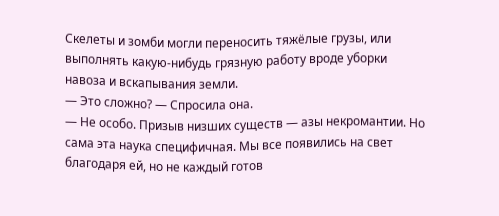Скелеты и зомби могли переносить тяжёлые грузы, или выполнять какую-нибудь грязную работу вроде уборки навоза и вскапывания земли.
— Это сложно? — Спросила она.
— Не особо. Призыв низших существ — азы некромантии. Но сама эта наука специфичная. Мы все появились на свет благодаря ей, но не каждый готов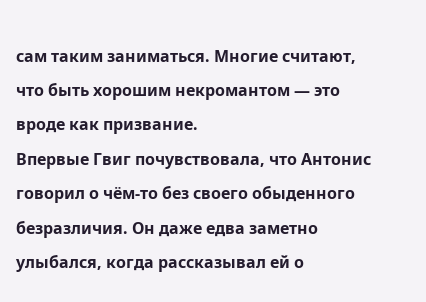сам таким заниматься. Многие считают, что быть хорошим некромантом — это вроде как призвание.
Впервые Гвиг почувствовала, что Антонис говорил о чём-то без своего обыденного безразличия. Он даже едва заметно улыбался, когда рассказывал ей о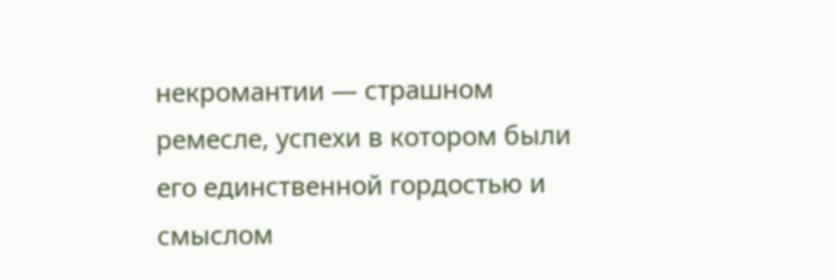некромантии — страшном ремесле, успехи в котором были его единственной гордостью и смыслом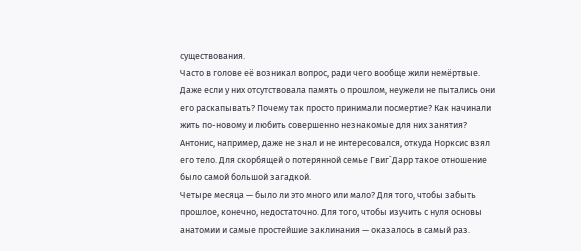существования.
Часто в голове её возникал вопрос, ради чего вообще жили немёртвые. Даже если у них отсутствовала память о прошлом, неужели не пытались они его раскапывать? Почему так просто принимали посмертие? Как начинали жить по-новому и любить совершенно незнакомые для них занятия? Антонис, например, даже не знал и не интересовался, откуда Норксис взял его тело. Для скорбящей о потерянной семье Гвиг`Дарр такое отношение было самой большой загадкой.
Четыре месяца — было ли это много или мало? Для того, чтобы забыть прошлое, конечно, недостаточно. Для того, чтобы изучить с нуля основы анатомии и самые простейшие заклинания — оказалось в самый раз.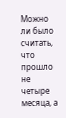Можно ли было считать, что прошло не четыре месяца, а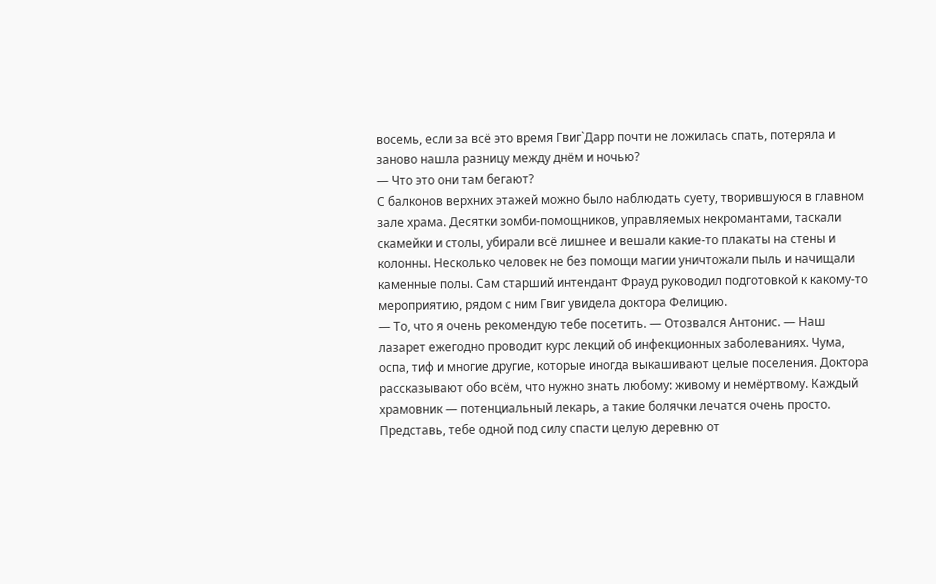восемь, если за всё это время Гвиг`Дарр почти не ложилась спать, потеряла и заново нашла разницу между днём и ночью?
— Что это они там бегают?
С балконов верхних этажей можно было наблюдать суету, творившуюся в главном зале храма. Десятки зомби-помощников, управляемых некромантами, таскали скамейки и столы, убирали всё лишнее и вешали какие-то плакаты на стены и колонны. Несколько человек не без помощи магии уничтожали пыль и начищали каменные полы. Сам старший интендант Фрауд руководил подготовкой к какому-то мероприятию, рядом с ним Гвиг увидела доктора Фелицию.
— То, что я очень рекомендую тебе посетить. — Отозвался Антонис. — Наш лазарет ежегодно проводит курс лекций об инфекционных заболеваниях. Чума, оспа, тиф и многие другие, которые иногда выкашивают целые поселения. Доктора рассказывают обо всём, что нужно знать любому: живому и немёртвому. Каждый храмовник — потенциальный лекарь, а такие болячки лечатся очень просто. Представь, тебе одной под силу спасти целую деревню от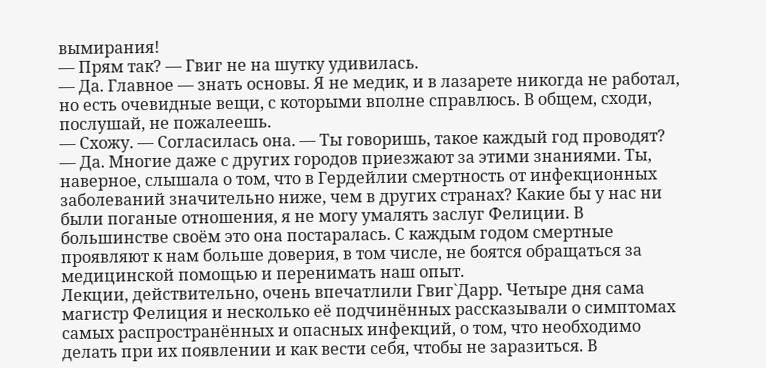вымирания!
— Прям так? — Гвиг не на шутку удивилась.
— Да. Главное — знать основы. Я не медик, и в лазарете никогда не работал, но есть очевидные вещи, с которыми вполне справлюсь. В общем, сходи, послушай, не пожалеешь.
— Схожу. — Согласилась она. — Ты говоришь, такое каждый год проводят?
— Да. Многие даже с других городов приезжают за этими знаниями. Ты, наверное, слышала о том, что в Гердейлии смертность от инфекционных заболеваний значительно ниже, чем в других странах? Какие бы у нас ни были поганые отношения, я не могу умалять заслуг Фелиции. В большинстве своём это она постаралась. С каждым годом смертные проявляют к нам больше доверия, в том числе, не боятся обращаться за медицинской помощью и перенимать наш опыт.
Лекции, действительно, очень впечатлили Гвиг`Дарр. Четыре дня сама магистр Фелиция и несколько её подчинённых рассказывали о симптомах самых распространённых и опасных инфекций, о том, что необходимо делать при их появлении и как вести себя, чтобы не заразиться. В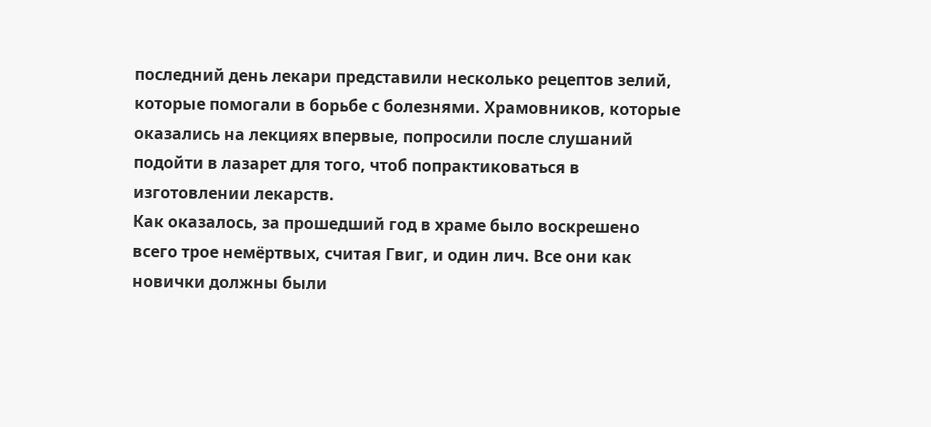последний день лекари представили несколько рецептов зелий, которые помогали в борьбе с болезнями. Храмовников, которые оказались на лекциях впервые, попросили после слушаний подойти в лазарет для того, чтоб попрактиковаться в изготовлении лекарств.
Как оказалось, за прошедший год в храме было воскрешено всего трое немёртвых, считая Гвиг, и один лич. Все они как новички должны были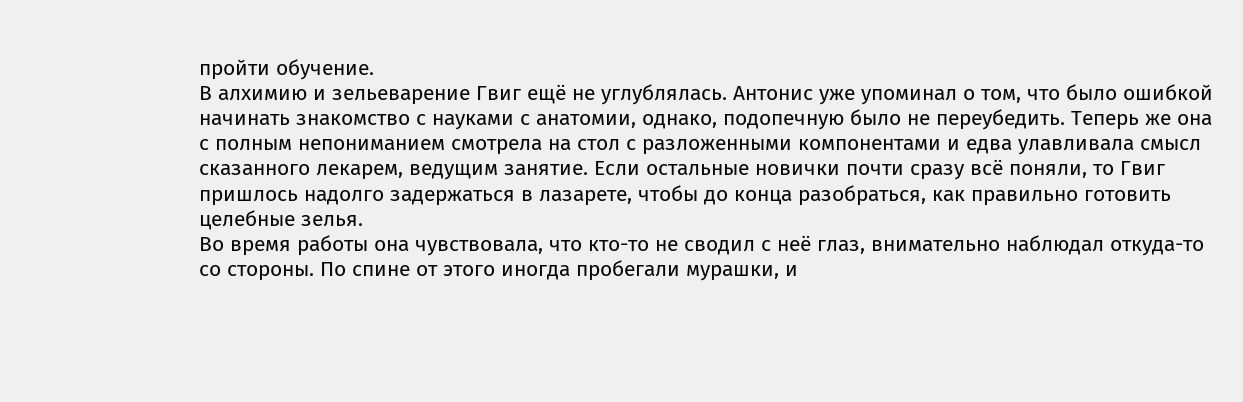пройти обучение.
В алхимию и зельеварение Гвиг ещё не углублялась. Антонис уже упоминал о том, что было ошибкой начинать знакомство с науками с анатомии, однако, подопечную было не переубедить. Теперь же она с полным непониманием смотрела на стол с разложенными компонентами и едва улавливала смысл сказанного лекарем, ведущим занятие. Если остальные новички почти сразу всё поняли, то Гвиг пришлось надолго задержаться в лазарете, чтобы до конца разобраться, как правильно готовить целебные зелья.
Во время работы она чувствовала, что кто-то не сводил с неё глаз, внимательно наблюдал откуда-то со стороны. По спине от этого иногда пробегали мурашки, и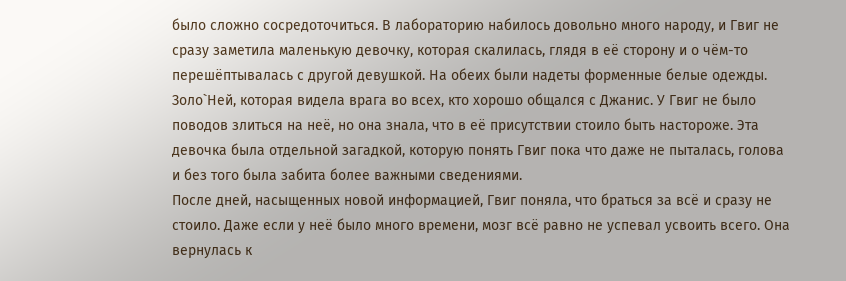было сложно сосредоточиться. В лабораторию набилось довольно много народу, и Гвиг не сразу заметила маленькую девочку, которая скалилась, глядя в её сторону и о чём-то перешёптывалась с другой девушкой. На обеих были надеты форменные белые одежды.
Золо`Ней, которая видела врага во всех, кто хорошо общался с Джанис. У Гвиг не было поводов злиться на неё, но она знала, что в её присутствии стоило быть настороже. Эта девочка была отдельной загадкой, которую понять Гвиг пока что даже не пыталась, голова и без того была забита более важными сведениями.
После дней, насыщенных новой информацией, Гвиг поняла, что браться за всё и сразу не стоило. Даже если у неё было много времени, мозг всё равно не успевал усвоить всего. Она вернулась к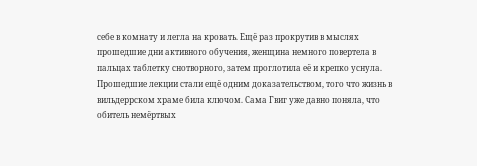себе в комнату и легла на кровать. Ещё раз прокрутив в мыслях прошедшие дни активного обучения, женщина немного повертела в пальцах таблетку снотворного, затем проглотила её и крепко уснула.
Прошедшие лекции стали ещё одним доказательством, того что жизнь в вильдеррском храме била ключом. Сама Гвиг уже давно поняла, что обитель немёртвых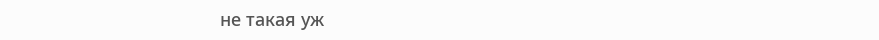не такая уж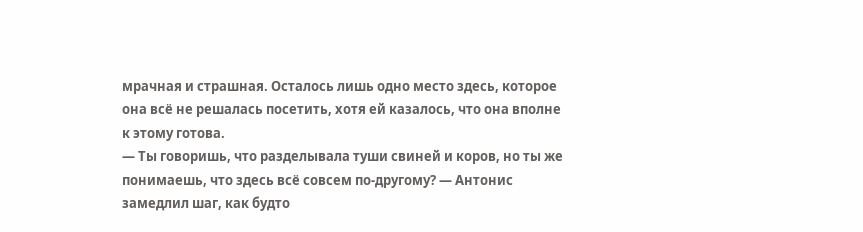мрачная и страшная. Осталось лишь одно место здесь, которое она всё не решалась посетить, хотя ей казалось, что она вполне к этому готова.
— Ты говоришь, что разделывала туши свиней и коров, но ты же понимаешь, что здесь всё совсем по-другому? — Антонис замедлил шаг, как будто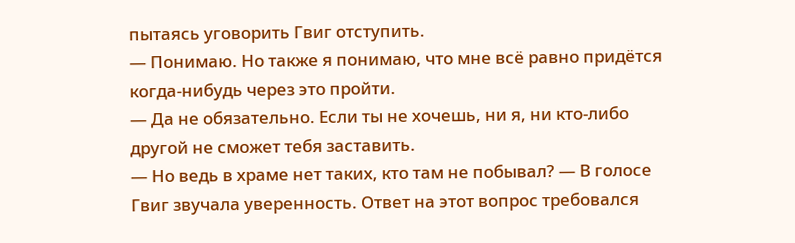пытаясь уговорить Гвиг отступить.
— Понимаю. Но также я понимаю, что мне всё равно придётся когда-нибудь через это пройти.
— Да не обязательно. Если ты не хочешь, ни я, ни кто-либо другой не сможет тебя заставить.
— Но ведь в храме нет таких, кто там не побывал? — В голосе Гвиг звучала уверенность. Ответ на этот вопрос требовался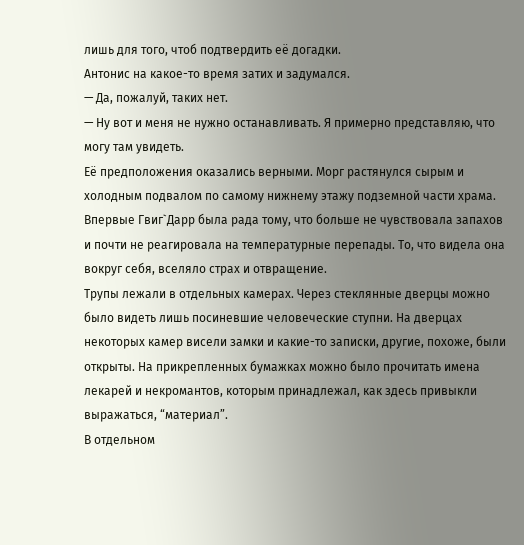лишь для того, чтоб подтвердить её догадки.
Антонис на какое-то время затих и задумался.
— Да, пожалуй, таких нет.
— Ну вот и меня не нужно останавливать. Я примерно представляю, что могу там увидеть.
Её предположения оказались верными. Морг растянулся сырым и холодным подвалом по самому нижнему этажу подземной части храма. Впервые Гвиг`Дарр была рада тому, что больше не чувствовала запахов и почти не реагировала на температурные перепады. То, что видела она вокруг себя, вселяло страх и отвращение.
Трупы лежали в отдельных камерах. Через стеклянные дверцы можно было видеть лишь посиневшие человеческие ступни. На дверцах некоторых камер висели замки и какие-то записки, другие, похоже, были открыты. На прикрепленных бумажках можно было прочитать имена лекарей и некромантов, которым принадлежал, как здесь привыкли выражаться, “материал”.
В отдельном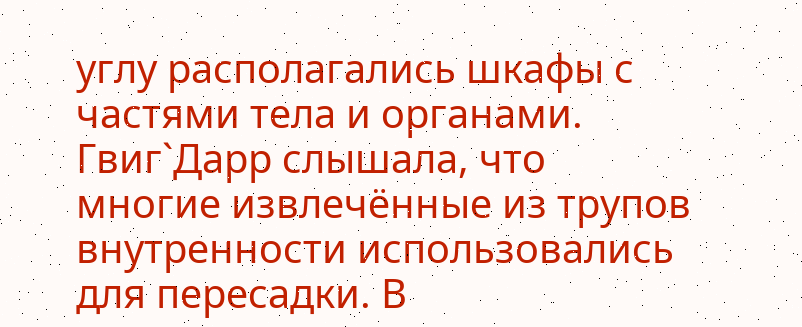углу располагались шкафы с частями тела и органами. Гвиг`Дарр слышала, что многие извлечённые из трупов внутренности использовались для пересадки. В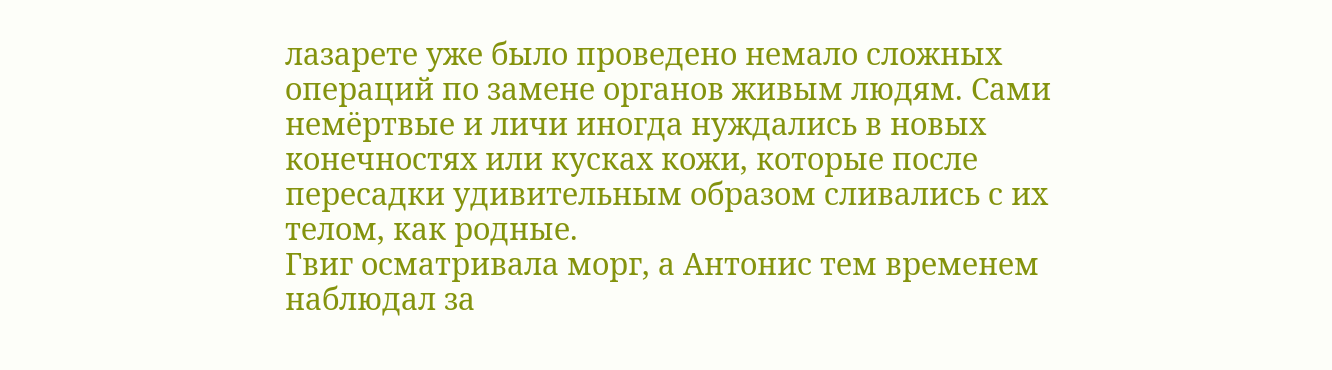лазарете уже было проведено немало сложных операций по замене органов живым людям. Сами немёртвые и личи иногда нуждались в новых конечностях или кусках кожи, которые после пересадки удивительным образом сливались с их телом, как родные.
Гвиг осматривала морг, а Антонис тем временем наблюдал за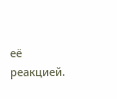её реакцией.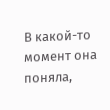В какой-то момент она поняла,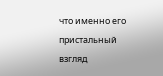что именно его пристальный взгляд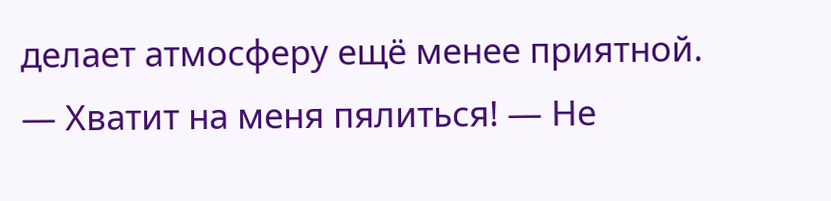делает атмосферу ещё менее приятной.
— Хватит на меня пялиться! — Не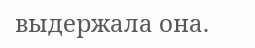выдержала она.